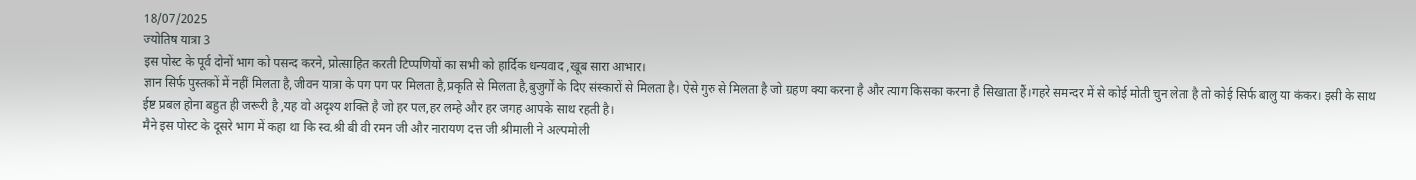18/07/2025
ज्योतिष यात्रा 3
इस पोस्ट के पूर्व दोनों भाग को पसन्द करने, प्रोत्साहित करती टिप्पणियों का सभी को हार्दिक धन्यवाद ,खूब सारा आभार।
ज्ञान सिर्फ पुस्तकों में नहीं मिलता है,जीवन यात्रा के पग पग पर मिलता है,प्रकृति से मिलता है,बुजुर्गों के दिए संस्कारों से मिलता है। ऐसे गुरु से मिलता है जो ग्रहण क्या करना है और त्याग किसका करना है सिखाता हैं।गहरे समन्दर में से कोई मोती चुन लेता है तो कोई सिर्फ बालु या कंकर। इसी के साथ ईष्ट प्रबल होना बहुत ही जरूरी है ,यह वो अदृश्य शक्ति है जो हर पल,हर लम्हे और हर जगह आपके साथ रहती है।
मैने इस पोस्ट के दूसरे भाग में कहा था कि स्व.श्री बी वी रमन जी और नारायण दत्त जी श्रीमाली ने अल्पमोली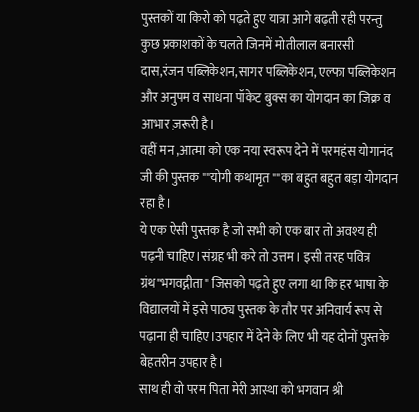पुस्तकों या किरो को पढ़ते हुए यात्रा आगे बढ़ती रही परन्तु कुछ प्रकाशकों के चलते जिनमें मोतीलाल बनारसी दास,रंजन पब्लिकेशन,सागर पब्लिकेशन, एल्फा पब्लिकेशन और अनुपम व साधना पॉकेट बुक्स का योगदान का जिक्र व आभार ज़रूरी है।
वहीं मन ,आत्मा को एक नया स्वरूप देने में परमहंस योगानंद जी की पुस्तक ""योगी कथामृत ""का बहुत बहुत बड़ा योगदान रहा है।
ये एक ऐसी पुस्तक है जो सभी को एक बार तो अवश्य ही पढ़नी चाहिए।संग्रह भी करे तो उत्तम। इसी तरह पवित्र ग्रंथ"भगवद्गीता" जिसको पढ़ते हुए लगा था कि हर भाषा के विद्यालयों में इसे पाठ्य पुस्तक के तौर पर अनिवार्य रूप से पढ़ाना ही चाहिए।उपहार में देने के लिए भी यह दोनों पुस्तके बेहतरीन उपहार है।
साथ ही वो परम पिता मेरी आस्था को भगवान श्री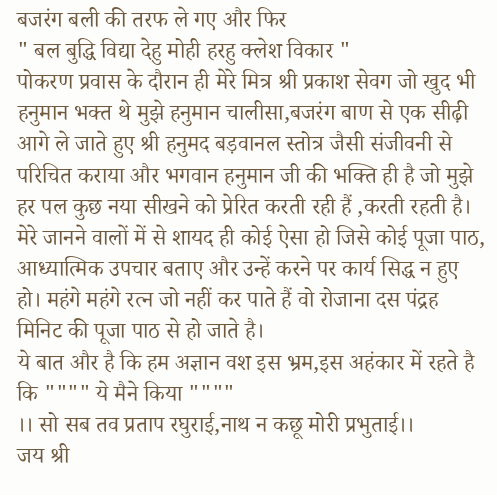बजरंग बली की तरफ ले गए और फिर
" बल बुद्धि विद्या देहु मोही हरहु क्लेश विकार "
पोकरण प्रवास के दौरान ही मेरे मित्र श्री प्रकाश सेवग जो खुद भी हनुमान भक्त थे मुझे हनुमान चालीसा,बजरंग बाण से एक सीढ़ी आगे ले जाते हुए श्री हनुमद बड़वानल स्तोत्र जैसी संजीवनी से परिचित कराया और भगवान हनुमान जी की भक्ति ही है जो मुझे हर पल कुछ नया सीखने को प्रेरित करती रही हैं ,करती रहती है।
मेरे जानने वालों में से शायद ही कोई ऐसा हो जिसे कोई पूजा पाठ, आध्यात्मिक उपचार बताए और उन्हें करने पर कार्य सिद्ध न हुए हो। महंगे महंगे रत्न जो नहीं कर पाते हैं वो रोजाना दस पंद्रह मिनिट की पूजा पाठ से हो जाते है।
ये बात और है कि हम अज्ञान वश इस भ्रम,इस अहंकार में रहते है कि """" ये मैने किया """"
।। सो सब तव प्रताप रघुराई,नाथ न कछू मोरी प्रभुताई।।
जय श्री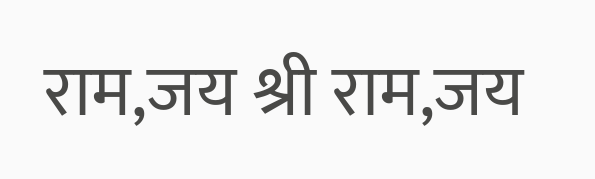राम,जय श्री राम,जय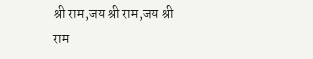श्री राम,जय श्री राम,जय श्री राम